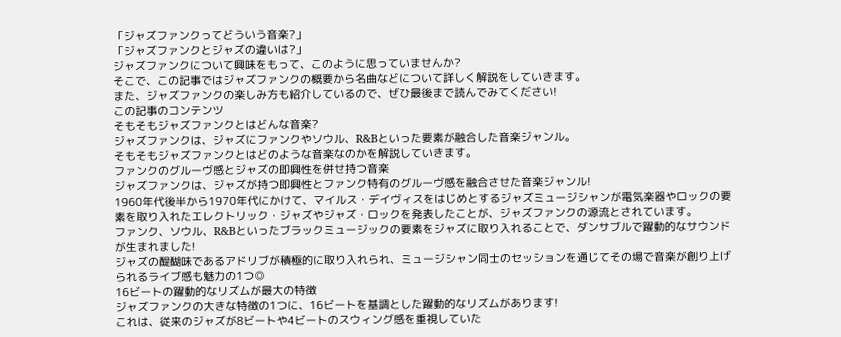「ジャズファンクってどういう音楽?」
「ジャズファンクとジャズの違いは?」
ジャズファンクについて興味をもって、このように思っていませんか?
そこで、この記事ではジャズファンクの概要から名曲などについて詳しく解説をしていきます。
また、ジャズファンクの楽しみ方も紹介しているので、ぜひ最後まで読んでみてください!
この記事のコンテンツ
そもそもジャズファンクとはどんな音楽?
ジャズファンクは、ジャズにファンクやソウル、R&Bといった要素が融合した音楽ジャンル。
そもそもジャズファンクとはどのような音楽なのかを解説していきます。
ファンクのグルーヴ感とジャズの即興性を併せ持つ音楽
ジャズファンクは、ジャズが持つ即興性とファンク特有のグルーヴ感を融合させた音楽ジャンル!
1960年代後半から1970年代にかけて、マイルス・デイヴィスをはじめとするジャズミュージシャンが電気楽器やロックの要素を取り入れたエレクトリック・ジャズやジャズ・ロックを発表したことが、ジャズファンクの源流とされています。
ファンク、ソウル、R&Bといったブラックミュージックの要素をジャズに取り入れることで、ダンサブルで躍動的なサウンドが生まれました!
ジャズの醍醐味であるアドリブが積極的に取り入れられ、ミュージシャン同士のセッションを通じてその場で音楽が創り上げられるライブ感も魅力の1つ◎
16ビートの躍動的なリズムが最大の特徴
ジャズファンクの大きな特徴の1つに、16ビートを基調とした躍動的なリズムがあります!
これは、従来のジャズが8ビートや4ビートのスウィング感を重視していた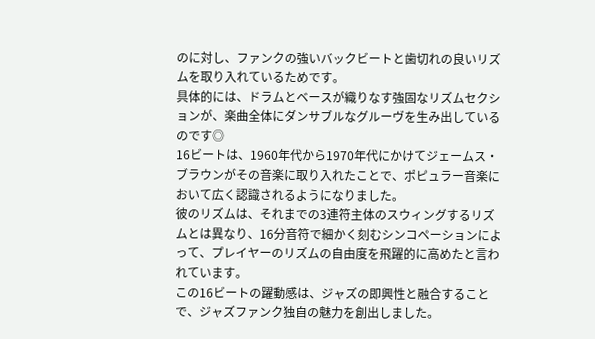のに対し、ファンクの強いバックビートと歯切れの良いリズムを取り入れているためです。
具体的には、ドラムとベースが織りなす強固なリズムセクションが、楽曲全体にダンサブルなグルーヴを生み出しているのです◎
16ビートは、1960年代から1970年代にかけてジェームス・ブラウンがその音楽に取り入れたことで、ポピュラー音楽において広く認識されるようになりました。
彼のリズムは、それまでの3連符主体のスウィングするリズムとは異なり、16分音符で細かく刻むシンコペーションによって、プレイヤーのリズムの自由度を飛躍的に高めたと言われています。
この16ビートの躍動感は、ジャズの即興性と融合することで、ジャズファンク独自の魅力を創出しました。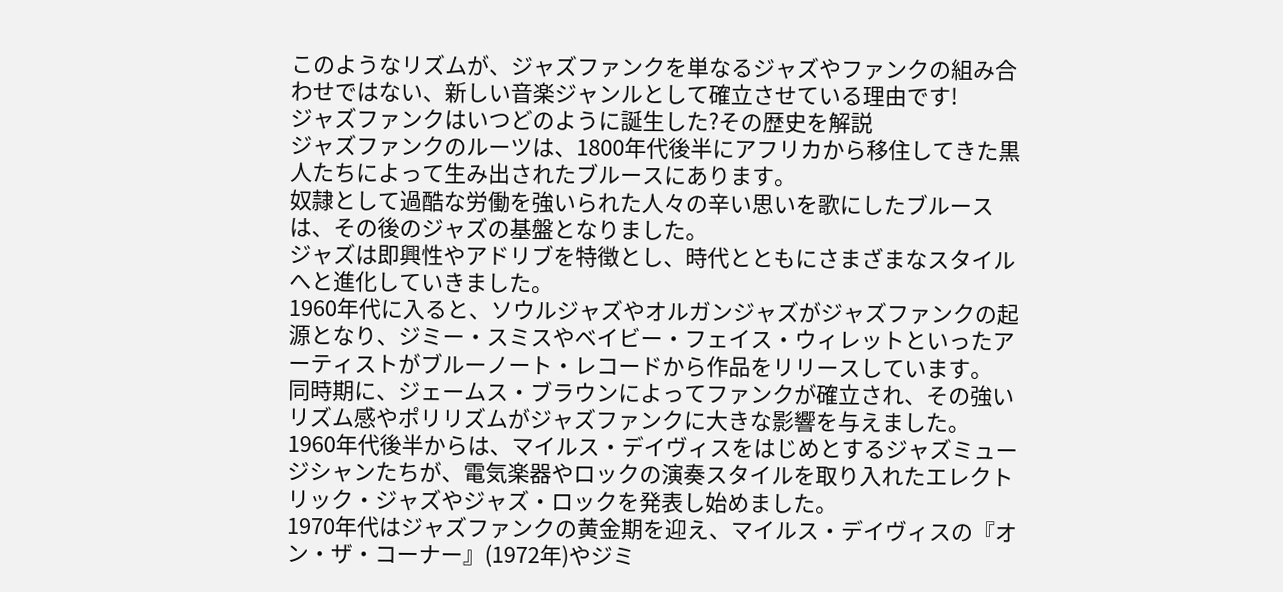このようなリズムが、ジャズファンクを単なるジャズやファンクの組み合わせではない、新しい音楽ジャンルとして確立させている理由です!
ジャズファンクはいつどのように誕生した?その歴史を解説
ジャズファンクのルーツは、1800年代後半にアフリカから移住してきた黒人たちによって生み出されたブルースにあります。
奴隷として過酷な労働を強いられた人々の辛い思いを歌にしたブルースは、その後のジャズの基盤となりました。
ジャズは即興性やアドリブを特徴とし、時代とともにさまざまなスタイルへと進化していきました。
1960年代に入ると、ソウルジャズやオルガンジャズがジャズファンクの起源となり、ジミー・スミスやベイビー・フェイス・ウィレットといったアーティストがブルーノート・レコードから作品をリリースしています。
同時期に、ジェームス・ブラウンによってファンクが確立され、その強いリズム感やポリリズムがジャズファンクに大きな影響を与えました。
1960年代後半からは、マイルス・デイヴィスをはじめとするジャズミュージシャンたちが、電気楽器やロックの演奏スタイルを取り入れたエレクトリック・ジャズやジャズ・ロックを発表し始めました。
1970年代はジャズファンクの黄金期を迎え、マイルス・デイヴィスの『オン・ザ・コーナー』(1972年)やジミ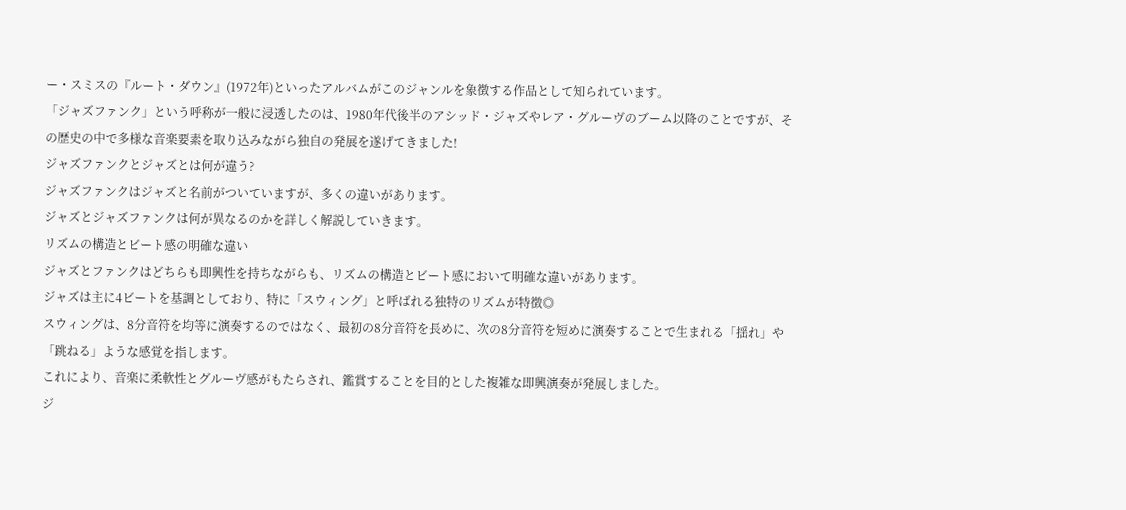ー・スミスの『ルート・ダウン』(1972年)といったアルバムがこのジャンルを象徴する作品として知られています。
「ジャズファンク」という呼称が一般に浸透したのは、1980年代後半のアシッド・ジャズやレア・グルーヴのブーム以降のことですが、その歴史の中で多様な音楽要素を取り込みながら独自の発展を遂げてきました!
ジャズファンクとジャズとは何が違う?
ジャズファンクはジャズと名前がついていますが、多くの違いがあります。
ジャズとジャズファンクは何が異なるのかを詳しく解説していきます。
リズムの構造とビート感の明確な違い
ジャズとファンクはどちらも即興性を持ちながらも、リズムの構造とビート感において明確な違いがあります。
ジャズは主に4ビートを基調としており、特に「スウィング」と呼ばれる独特のリズムが特徴◎
スウィングは、8分音符を均等に演奏するのではなく、最初の8分音符を長めに、次の8分音符を短めに演奏することで生まれる「揺れ」や「跳ねる」ような感覚を指します。
これにより、音楽に柔軟性とグルーヴ感がもたらされ、鑑賞することを目的とした複雑な即興演奏が発展しました。
ジ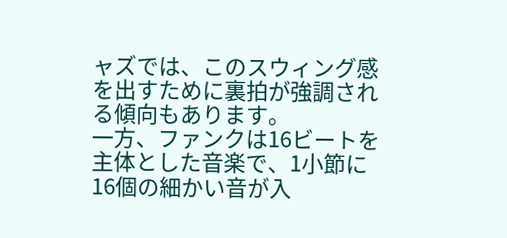ャズでは、このスウィング感を出すために裏拍が強調される傾向もあります。
一方、ファンクは16ビートを主体とした音楽で、1小節に16個の細かい音が入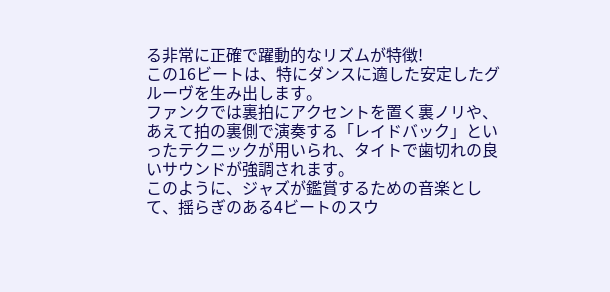る非常に正確で躍動的なリズムが特徴!
この16ビートは、特にダンスに適した安定したグルーヴを生み出します。
ファンクでは裏拍にアクセントを置く裏ノリや、あえて拍の裏側で演奏する「レイドバック」といったテクニックが用いられ、タイトで歯切れの良いサウンドが強調されます。
このように、ジャズが鑑賞するための音楽として、揺らぎのある4ビートのスウ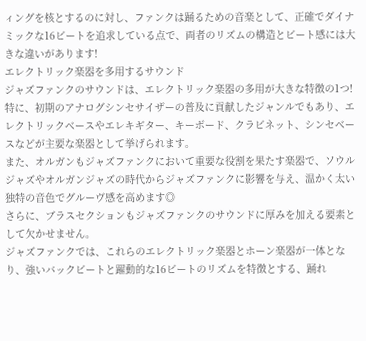ィングを核とするのに対し、ファンクは踊るための音楽として、正確でダイナミックな16ビートを追求している点で、両者のリズムの構造とビート感には大きな違いがあります!
エレクトリック楽器を多用するサウンド
ジャズファンクのサウンドは、エレクトリック楽器の多用が大きな特徴の1つ!
特に、初期のアナログシンセサイザーの普及に貢献したジャンルでもあり、エレクトリックベースやエレキギター、キーボード、クラビネット、シンセベースなどが主要な楽器として挙げられます。
また、オルガンもジャズファンクにおいて重要な役割を果たす楽器で、ソウルジャズやオルガンジャズの時代からジャズファンクに影響を与え、温かく太い独特の音色でグルーヴ感を高めます◎
さらに、ブラスセクションもジャズファンクのサウンドに厚みを加える要素として欠かせません。
ジャズファンクでは、これらのエレクトリック楽器とホーン楽器が一体となり、強いバックビートと躍動的な16ビートのリズムを特徴とする、踊れ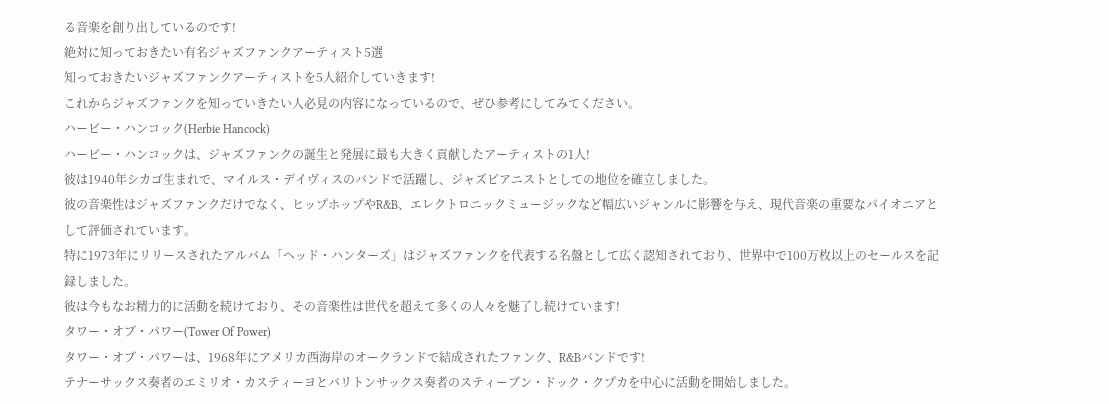る音楽を創り出しているのです!
絶対に知っておきたい有名ジャズファンクアーティスト5選
知っておきたいジャズファンクアーティストを5人紹介していきます!
これからジャズファンクを知っていきたい人必見の内容になっているので、ぜひ参考にしてみてください。
ハービー・ハンコック(Herbie Hancock)
ハービー・ハンコックは、ジャズファンクの誕生と発展に最も大きく貢献したアーティストの1人!
彼は1940年シカゴ生まれで、マイルス・デイヴィスのバンドで活躍し、ジャズピアニストとしての地位を確立しました。
彼の音楽性はジャズファンクだけでなく、ヒップホップやR&B、エレクトロニックミュージックなど幅広いジャンルに影響を与え、現代音楽の重要なパイオニアとして評価されています。
特に1973年にリリースされたアルバム「ヘッド・ハンターズ」はジャズファンクを代表する名盤として広く認知されており、世界中で100万枚以上のセールスを記録しました。
彼は今もなお精力的に活動を続けており、その音楽性は世代を超えて多くの人々を魅了し続けています!
タワー・オブ・パワー(Tower Of Power)
タワー・オブ・パワーは、1968年にアメリカ西海岸のオークランドで結成されたファンク、R&Bバンドです!
テナーサックス奏者のエミリオ・カスティーヨとバリトンサックス奏者のスティーブン・ドック・クプカを中心に活動を開始しました。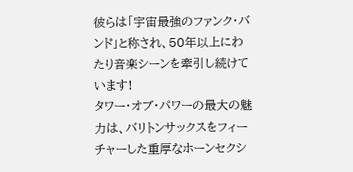彼らは「宇宙最強のファンク・バンド」と称され、50年以上にわたり音楽シーンを牽引し続けています!
タワー・オブ・パワーの最大の魅力は、バリトンサックスをフィーチャーした重厚なホーンセクシ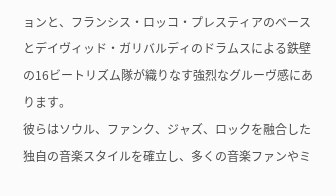ョンと、フランシス・ロッコ・プレスティアのベースとデイヴィッド・ガリバルディのドラムスによる鉄壁の16ビートリズム隊が織りなす強烈なグルーヴ感にあります。
彼らはソウル、ファンク、ジャズ、ロックを融合した独自の音楽スタイルを確立し、多くの音楽ファンやミ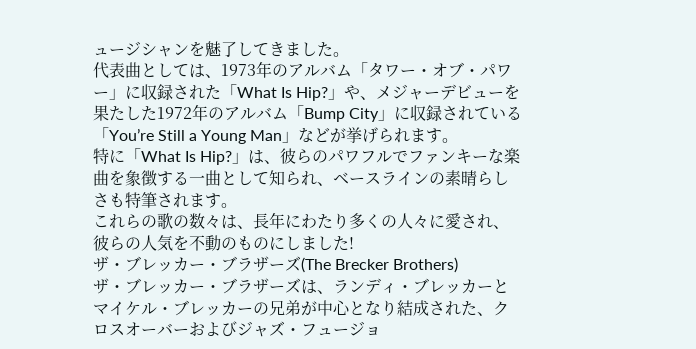ュージシャンを魅了してきました。
代表曲としては、1973年のアルバム「タワー・オブ・パワー」に収録された「What Is Hip?」や、メジャーデビューを果たした1972年のアルバム「Bump City」に収録されている「You’re Still a Young Man」などが挙げられます。
特に「What Is Hip?」は、彼らのパワフルでファンキーな楽曲を象徴する一曲として知られ、ベースラインの素晴らしさも特筆されます。
これらの歌の数々は、長年にわたり多くの人々に愛され、彼らの人気を不動のものにしました!
ザ・ブレッカー・ブラザーズ(The Brecker Brothers)
ザ・ブレッカー・ブラザーズは、ランディ・ブレッカーとマイケル・ブレッカーの兄弟が中心となり結成された、クロスオーバーおよびジャズ・フュージョ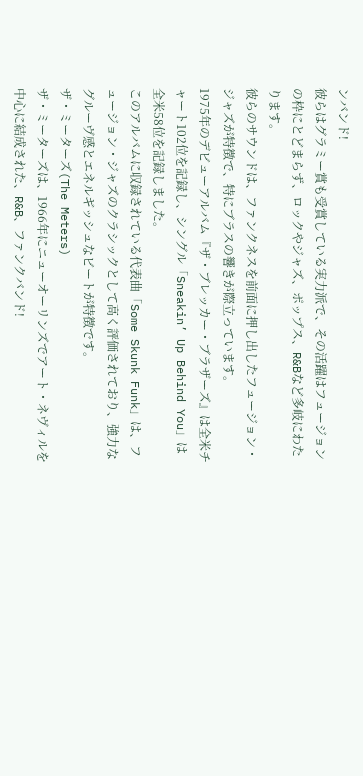ンバンド!
彼らはグラミー賞も受賞している実力派で、その活躍はフュージョンの枠にとどまらず、ロックやジャズ、ポップス、R&Bなど多岐にわたります。
彼らのサウンドは、ファンクネスを前面に押し出したフュージョン・ジャズが特徴で、特にブラスの響きが際立っています。
1975年のデビューアルバム『ザ・ブレッカー・ブラザーズ』は全米チャート102位を記録し、シングル「Sneakin’ Up Behind You」は全米58位を記録しました。
このアルバムに収録されている代表曲「Some Skunk Funk」は、フュージョン・ジャズのクラシックとして高く評価されており、強力なグルーヴ感とエネルギッシュなビートが特徴です。
ザ・ミーターズ(The Meters)
ザ・ミーターズは、1966年にニューオーリンズでアート・ネヴィルを中心に結成された、R&B、ファンクバンド!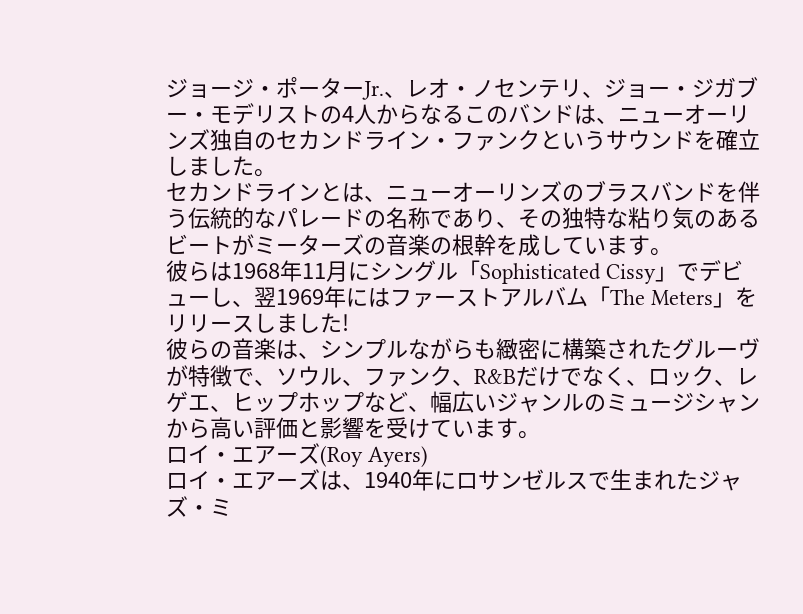ジョージ・ポーターJr.、レオ・ノセンテリ、ジョー・ジガブー・モデリストの4人からなるこのバンドは、ニューオーリンズ独自のセカンドライン・ファンクというサウンドを確立しました。
セカンドラインとは、ニューオーリンズのブラスバンドを伴う伝統的なパレードの名称であり、その独特な粘り気のあるビートがミーターズの音楽の根幹を成しています。
彼らは1968年11月にシングル「Sophisticated Cissy」でデビューし、翌1969年にはファーストアルバム「The Meters」をリリースしました!
彼らの音楽は、シンプルながらも緻密に構築されたグルーヴが特徴で、ソウル、ファンク、R&Bだけでなく、ロック、レゲエ、ヒップホップなど、幅広いジャンルのミュージシャンから高い評価と影響を受けています。
ロイ・エアーズ(Roy Ayers)
ロイ・エアーズは、1940年にロサンゼルスで生まれたジャズ・ミ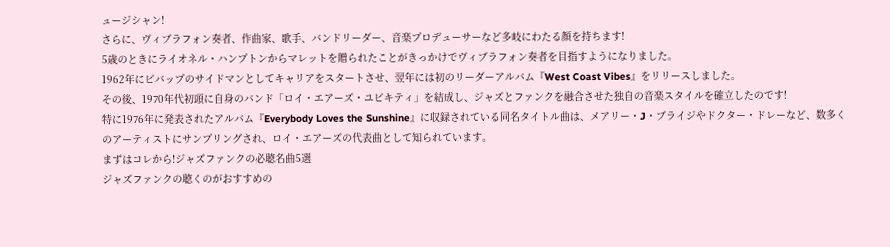ュージシャン!
さらに、ヴィブラフォン奏者、作曲家、歌手、バンドリーダー、音楽プロデューサーなど多岐にわたる顔を持ちます!
5歳のときにライオネル・ハンプトンからマレットを贈られたことがきっかけでヴィブラフォン奏者を目指すようになりました。
1962年にビバップのサイドマンとしてキャリアをスタートさせ、翌年には初のリーダーアルバム『West Coast Vibes』をリリースしました。
その後、1970年代初頭に自身のバンド「ロイ・エアーズ・ユビキティ」を結成し、ジャズとファンクを融合させた独自の音楽スタイルを確立したのです!
特に1976年に発表されたアルバム『Everybody Loves the Sunshine』に収録されている同名タイトル曲は、メアリー・J・ブライジやドクター・ドレーなど、数多くのアーティストにサンプリングされ、ロイ・エアーズの代表曲として知られています。
まずはコレから!ジャズファンクの必聴名曲5選
ジャズファンクの聴くのがおすすめの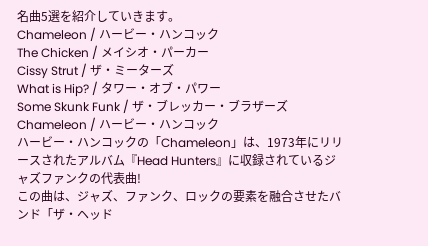名曲5選を紹介していきます。
Chameleon / ハービー・ハンコック
The Chicken / メイシオ・パーカー
Cissy Strut / ザ・ミーターズ
What is Hip? / タワー・オブ・パワー
Some Skunk Funk / ザ・ブレッカー・ブラザーズ
Chameleon / ハービー・ハンコック
ハービー・ハンコックの「Chameleon」は、1973年にリリースされたアルバム『Head Hunters』に収録されているジャズファンクの代表曲!
この曲は、ジャズ、ファンク、ロックの要素を融合させたバンド「ザ・ヘッド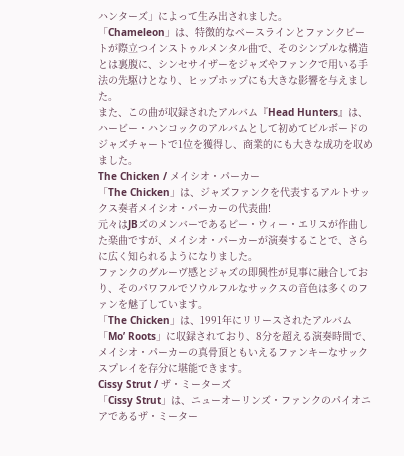ハンターズ」によって生み出されました。
「Chameleon」は、特徴的なベースラインとファンクビートが際立つインストゥルメンタル曲で、そのシンプルな構造とは裏腹に、シンセサイザーをジャズやファンクで用いる手法の先駆けとなり、ヒップホップにも大きな影響を与えました。
また、この曲が収録されたアルバム『Head Hunters』は、ハービー・ハンコックのアルバムとして初めてビルボードのジャズチャートで1位を獲得し、商業的にも大きな成功を収めました。
The Chicken / メイシオ・パーカー
「The Chicken」は、ジャズファンクを代表するアルトサックス奏者メイシオ・パーカーの代表曲!
元々はJBズのメンバーであるピー・ウィー・エリスが作曲した楽曲ですが、メイシオ・パーカーが演奏することで、さらに広く知られるようになりました。
ファンクのグルーヴ感とジャズの即興性が見事に融合しており、そのパワフルでソウルフルなサックスの音色は多くのファンを魅了しています。
「The Chicken」は、1991年にリリースされたアルバム「Mo’ Roots」に収録されており、8分を超える演奏時間で、メイシオ・パーカーの真骨頂ともいえるファンキーなサックスプレイを存分に堪能できます。
Cissy Strut / ザ・ミーターズ
「Cissy Strut」は、ニューオーリンズ・ファンクのパイオニアであるザ・ミーター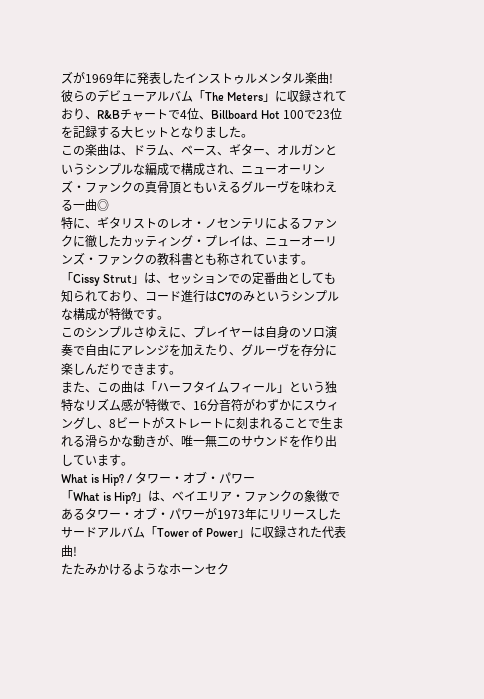ズが1969年に発表したインストゥルメンタル楽曲!
彼らのデビューアルバム「The Meters」に収録されており、R&Bチャートで4位、Billboard Hot 100で23位を記録する大ヒットとなりました。
この楽曲は、ドラム、ベース、ギター、オルガンというシンプルな編成で構成され、ニューオーリンズ・ファンクの真骨頂ともいえるグルーヴを味わえる一曲◎
特に、ギタリストのレオ・ノセンテリによるファンクに徹したカッティング・プレイは、ニューオーリンズ・ファンクの教科書とも称されています。
「Cissy Strut」は、セッションでの定番曲としても知られており、コード進行はC7のみというシンプルな構成が特徴です。
このシンプルさゆえに、プレイヤーは自身のソロ演奏で自由にアレンジを加えたり、グルーヴを存分に楽しんだりできます。
また、この曲は「ハーフタイムフィール」という独特なリズム感が特徴で、16分音符がわずかにスウィングし、8ビートがストレートに刻まれることで生まれる滑らかな動きが、唯一無二のサウンドを作り出しています。
What is Hip? / タワー・オブ・パワー
「What is Hip?」は、ベイエリア・ファンクの象徴であるタワー・オブ・パワーが1973年にリリースしたサードアルバム「Tower of Power」に収録された代表曲!
たたみかけるようなホーンセク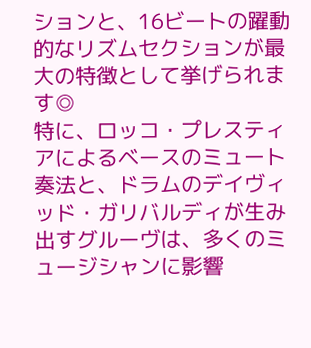ションと、16ビートの躍動的なリズムセクションが最大の特徴として挙げられます◎
特に、ロッコ・プレスティアによるベースのミュート奏法と、ドラムのデイヴィッド・ガリバルディが生み出すグルーヴは、多くのミュージシャンに影響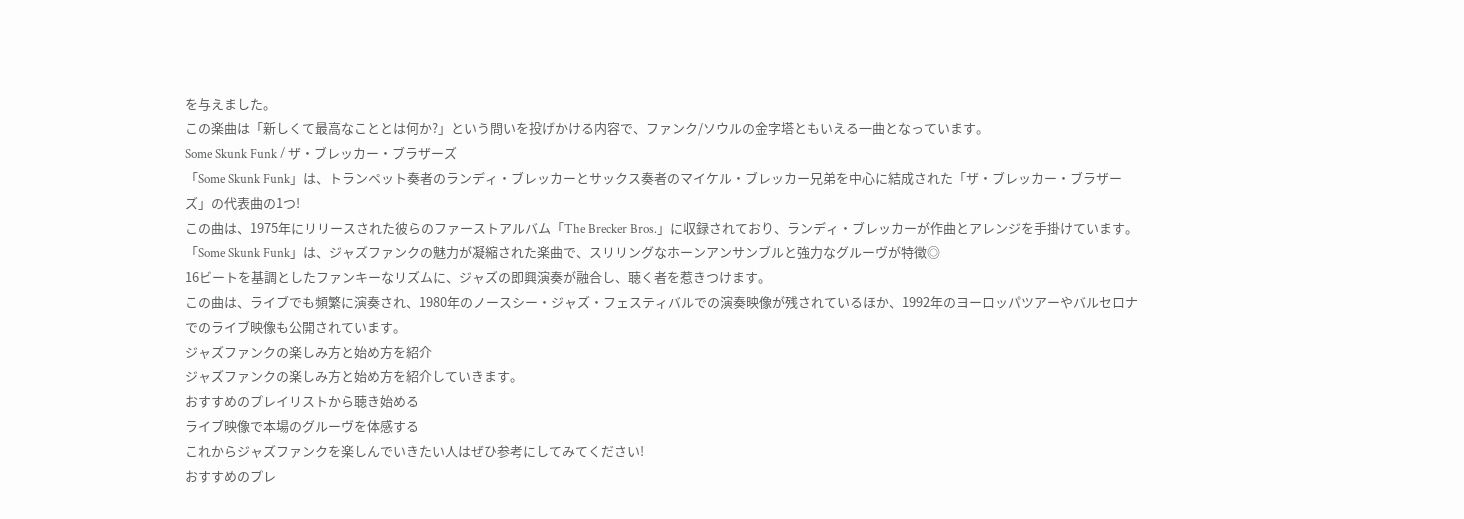を与えました。
この楽曲は「新しくて最高なこととは何か?」という問いを投げかける内容で、ファンク/ソウルの金字塔ともいえる一曲となっています。
Some Skunk Funk / ザ・ブレッカー・ブラザーズ
「Some Skunk Funk」は、トランペット奏者のランディ・ブレッカーとサックス奏者のマイケル・ブレッカー兄弟を中心に結成された「ザ・ブレッカー・ブラザーズ」の代表曲の1つ!
この曲は、1975年にリリースされた彼らのファーストアルバム「The Brecker Bros.」に収録されており、ランディ・ブレッカーが作曲とアレンジを手掛けています。
「Some Skunk Funk」は、ジャズファンクの魅力が凝縮された楽曲で、スリリングなホーンアンサンブルと強力なグルーヴが特徴◎
16ビートを基調としたファンキーなリズムに、ジャズの即興演奏が融合し、聴く者を惹きつけます。
この曲は、ライブでも頻繁に演奏され、1980年のノースシー・ジャズ・フェスティバルでの演奏映像が残されているほか、1992年のヨーロッパツアーやバルセロナでのライブ映像も公開されています。
ジャズファンクの楽しみ方と始め方を紹介
ジャズファンクの楽しみ方と始め方を紹介していきます。
おすすめのプレイリストから聴き始める
ライブ映像で本場のグルーヴを体感する
これからジャズファンクを楽しんでいきたい人はぜひ参考にしてみてください!
おすすめのプレ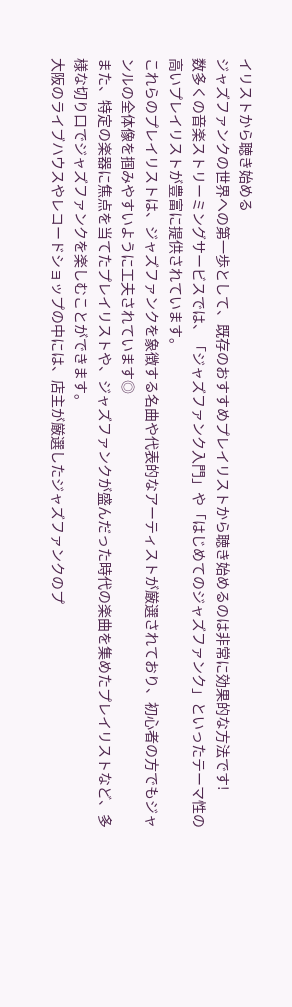イリストから聴き始める
ジャズファンクの世界への第一歩として、既存のおすすめプレイリストから聴き始めるのは非常に効果的な方法です!
数多くの音楽ストリーミングサービスでは、「ジャズファンク入門」や「はじめてのジャズファンク」といったテーマ性の高いプレイリストが豊富に提供されています。
これらのプレイリストは、ジャズファンクを象徴する名曲や代表的なアーティストが厳選されており、初心者の方でもジャンルの全体像を掴みやすいように工夫されています◎
また、特定の楽器に焦点を当てたプレイリストや、ジャズファンクが盛んだった時代の楽曲を集めたプレイリストなど、多様な切り口でジャズファンクを楽しむことができます。
大阪のライブハウスやレコードショップの中には、店主が厳選したジャズファンクのプ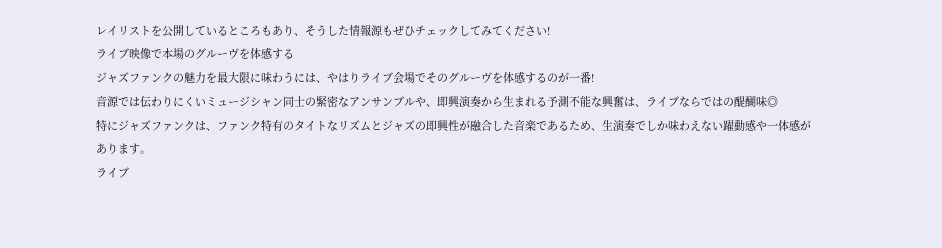レイリストを公開しているところもあり、そうした情報源もぜひチェックしてみてください!
ライブ映像で本場のグルーヴを体感する
ジャズファンクの魅力を最大限に味わうには、やはりライブ会場でそのグルーヴを体感するのが一番!
音源では伝わりにくいミュージシャン同士の緊密なアンサンブルや、即興演奏から生まれる予測不能な興奮は、ライブならではの醍醐味◎
特にジャズファンクは、ファンク特有のタイトなリズムとジャズの即興性が融合した音楽であるため、生演奏でしか味わえない躍動感や一体感があります。
ライブ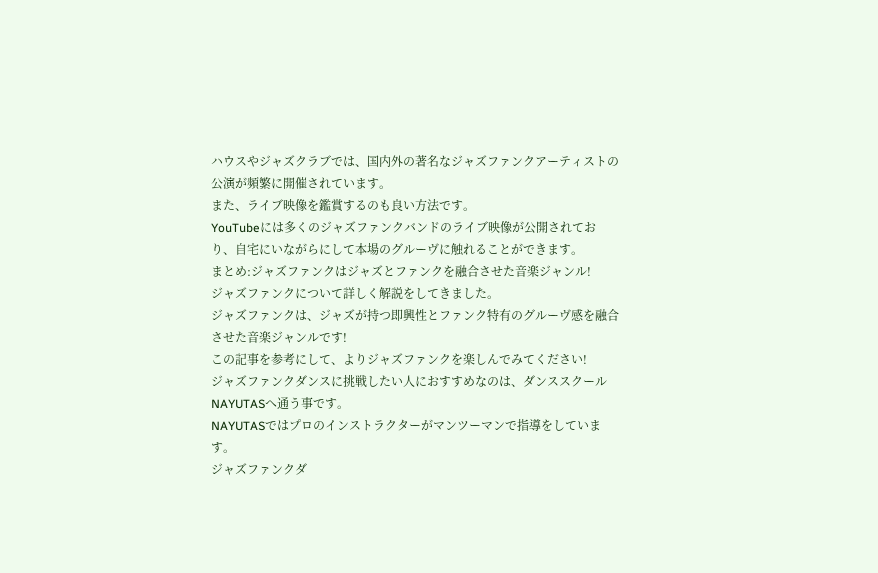ハウスやジャズクラブでは、国内外の著名なジャズファンクアーティストの公演が頻繁に開催されています。
また、ライブ映像を鑑賞するのも良い方法です。
YouTubeには多くのジャズファンクバンドのライブ映像が公開されており、自宅にいながらにして本場のグルーヴに触れることができます。
まとめ:ジャズファンクはジャズとファンクを融合させた音楽ジャンル!
ジャズファンクについて詳しく解説をしてきました。
ジャズファンクは、ジャズが持つ即興性とファンク特有のグルーヴ感を融合させた音楽ジャンルです!
この記事を参考にして、よりジャズファンクを楽しんでみてください!
ジャズファンクダンスに挑戦したい人におすすめなのは、ダンススクールNAYUTASへ通う事です。
NAYUTASではプロのインストラクターがマンツーマンで指導をしています。
ジャズファンクダ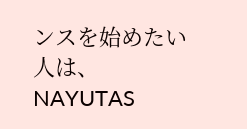ンスを始めたい人は、NAYUTAS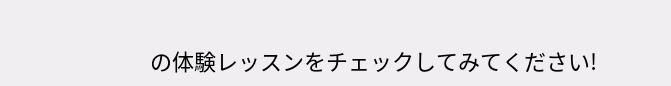の体験レッスンをチェックしてみてください!